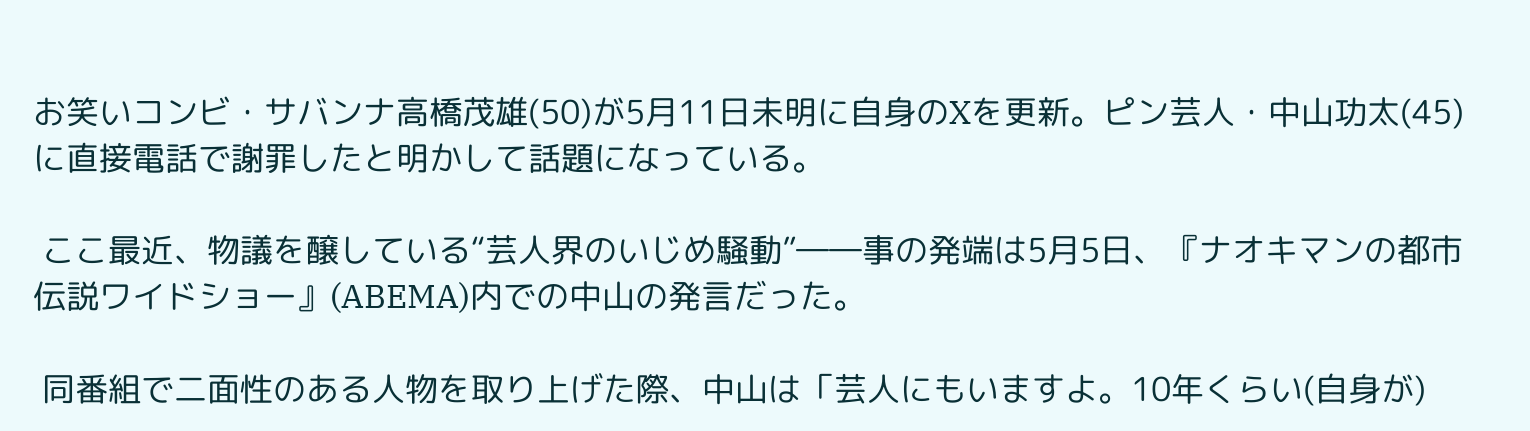お笑いコンビ・サバンナ高橋茂雄(50)が5月11日未明に自身のXを更新。ピン芸人・中山功太(45)に直接電話で謝罪したと明かして話題になっている。

 ここ最近、物議を醸している“芸人界のいじめ騒動”――事の発端は5月5日、『ナオキマンの都市伝説ワイドショー』(ABEMA)内での中山の発言だった。

 同番組で二面性のある人物を取り上げた際、中山は「芸人にもいますよ。10年くらい(自身が)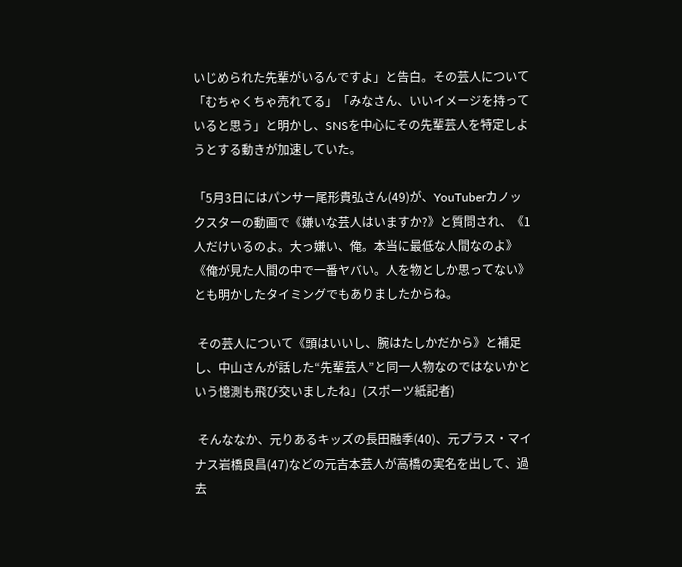いじめられた先輩がいるんですよ」と告白。その芸人について「むちゃくちゃ売れてる」「みなさん、いいイメージを持っていると思う」と明かし、SNSを中心にその先輩芸人を特定しようとする動きが加速していた。

「5月3日にはパンサー尾形貴弘さん(49)が、YouTuberカノックスターの動画で《嫌いな芸人はいますか?》と質問され、《1人だけいるのよ。大っ嫌い、俺。本当に最低な人間なのよ》《俺が見た人間の中で一番ヤバい。人を物としか思ってない》とも明かしたタイミングでもありましたからね。

 その芸人について《頭はいいし、腕はたしかだから》と補足し、中山さんが話した“先輩芸人”と同一人物なのではないかという憶測も飛び交いましたね」(スポーツ紙記者)

 そんななか、元りあるキッズの長田融季(40)、元プラス・マイナス岩橋良昌(47)などの元吉本芸人が高橋の実名を出して、過去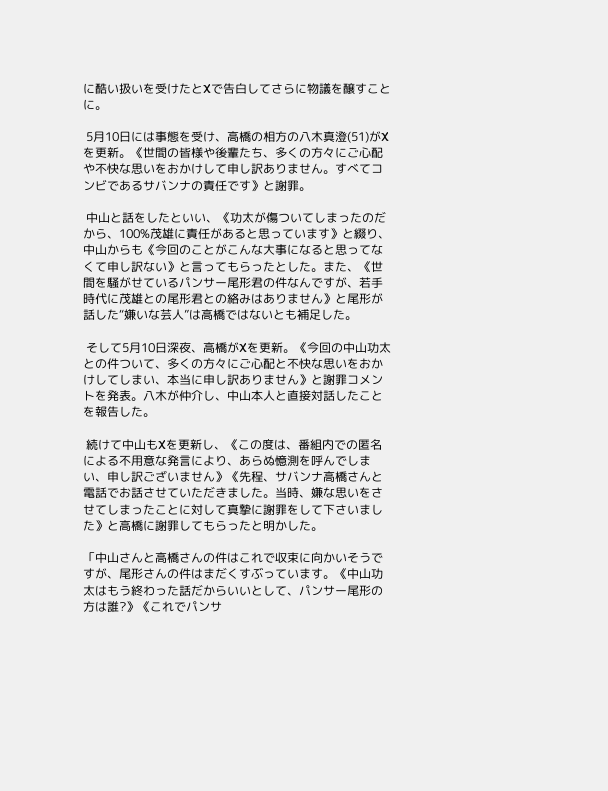に酷い扱いを受けたとXで告白してさらに物議を醸すことに。

 5月10日には事態を受け、高橋の相方の八木真澄(51)がXを更新。《世間の皆様や後輩たち、多くの方々にご心配や不快な思いをおかけして申し訳ありません。すべてコンビであるサバンナの責任です》と謝罪。

 中山と話をしたといい、《功太が傷ついてしまったのだから、100%茂雄に責任があると思っています》と綴り、中山からも《今回のことがこんな大事になると思ってなくて申し訳ない》と言ってもらったとした。また、《世間を騒がせているパンサー尾形君の件なんですが、若手時代に茂雄との尾形君との絡みはありません》と尾形が話した“嫌いな芸人”は高橋ではないとも補足した。

 そして5月10日深夜、高橋がXを更新。《今回の中山功太との件ついて、多くの方々にご心配と不快な思いをおかけしてしまい、本当に申し訳ありません》と謝罪コメントを発表。八木が仲介し、中山本人と直接対話したことを報告した。

 続けて中山もXを更新し、《この度は、番組内での匿名による不用意な発言により、あらぬ憶測を呼んでしまい、申し訳ございません》《先程、サバンナ高橋さんと電話でお話させていただきました。当時、嫌な思いをさせてしまったことに対して真摯に謝罪をして下さいました》と高橋に謝罪してもらったと明かした。

「中山さんと高橋さんの件はこれで収束に向かいそうですが、尾形さんの件はまだくすぶっています。《中山功太はもう終わった話だからいいとして、パンサー尾形の方は誰?》《これでパンサ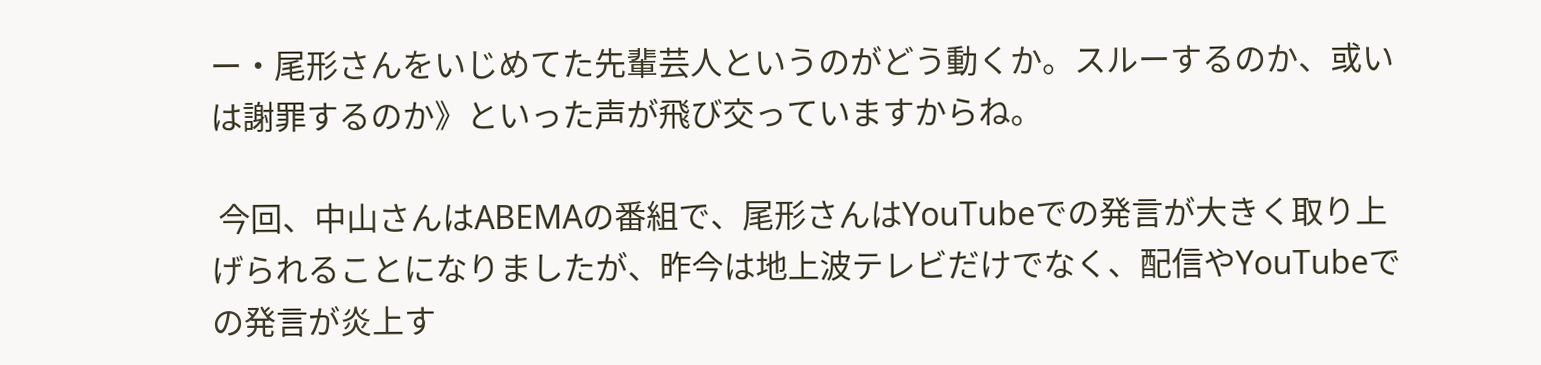ー・尾形さんをいじめてた先輩芸人というのがどう動くか。スルーするのか、或いは謝罪するのか》といった声が飛び交っていますからね。

 今回、中山さんはABEMAの番組で、尾形さんはYouTubeでの発言が大きく取り上げられることになりましたが、昨今は地上波テレビだけでなく、配信やYouTubeでの発言が炎上す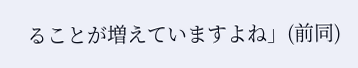ることが増えていますよね」(前同)